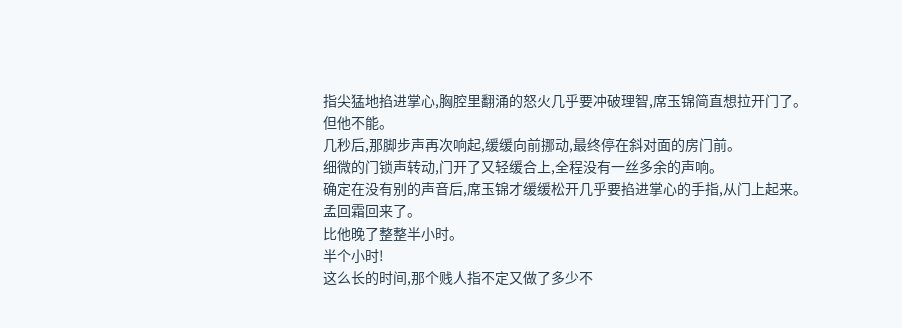指尖猛地掐进掌心,胸腔里翻涌的怒火几乎要冲破理智,席玉锦简直想拉开门了。
但他不能。
几秒后,那脚步声再次响起,缓缓向前挪动,最终停在斜对面的房门前。
细微的门锁声转动,门开了又轻缓合上,全程没有一丝多余的声响。
确定在没有别的声音后,席玉锦才缓缓松开几乎要掐进掌心的手指,从门上起来。
孟回霜回来了。
比他晚了整整半小时。
半个小时!
这么长的时间,那个贱人指不定又做了多少不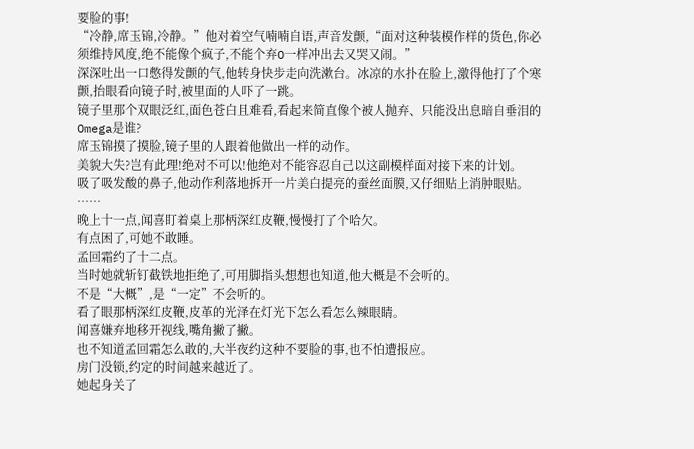要脸的事!
“冷静,席玉锦,冷静。”他对着空气喃喃自语,声音发颤,“面对这种装模作样的货色,你必须维持风度,绝不能像个疯子,不能个弃O一样冲出去又哭又闹。”
深深吐出一口憋得发颤的气,他转身快步走向洗漱台。冰凉的水扑在脸上,激得他打了个寒颤,抬眼看向镜子时,被里面的人吓了一跳。
镜子里那个双眼泛红,面色苍白且难看,看起来简直像个被人抛弃、只能没出息暗自垂泪的Omega是谁?
席玉锦摸了摸脸,镜子里的人跟着他做出一样的动作。
美貌大失?岂有此理!绝对不可以!他绝对不能容忍自己以这副模样面对接下来的计划。
吸了吸发酸的鼻子,他动作利落地拆开一片美白提亮的蚕丝面膜,又仔细贴上消肿眼贴。
……
晚上十一点,闻喜盯着桌上那柄深红皮鞭,慢慢打了个哈欠。
有点困了,可她不敢睡。
孟回霜约了十二点。
当时她就斩钉截铁地拒绝了,可用脚指头想想也知道,他大概是不会听的。
不是“大概”,是“一定”不会听的。
看了眼那柄深红皮鞭,皮革的光泽在灯光下怎么看怎么辣眼睛。
闻喜嫌弃地移开视线,嘴角撇了撇。
也不知道孟回霜怎么敢的,大半夜约这种不要脸的事,也不怕遭报应。
房门没锁,约定的时间越来越近了。
她起身关了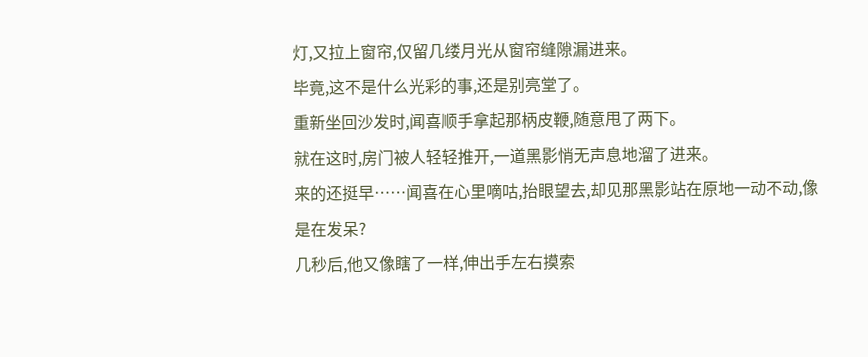灯,又拉上窗帘,仅留几缕月光从窗帘缝隙漏进来。
毕竟,这不是什么光彩的事,还是别亮堂了。
重新坐回沙发时,闻喜顺手拿起那柄皮鞭,随意甩了两下。
就在这时,房门被人轻轻推开,一道黑影悄无声息地溜了进来。
来的还挺早……闻喜在心里嘀咕,抬眼望去,却见那黑影站在原地一动不动,像是在发呆?
几秒后,他又像瞎了一样,伸出手左右摸索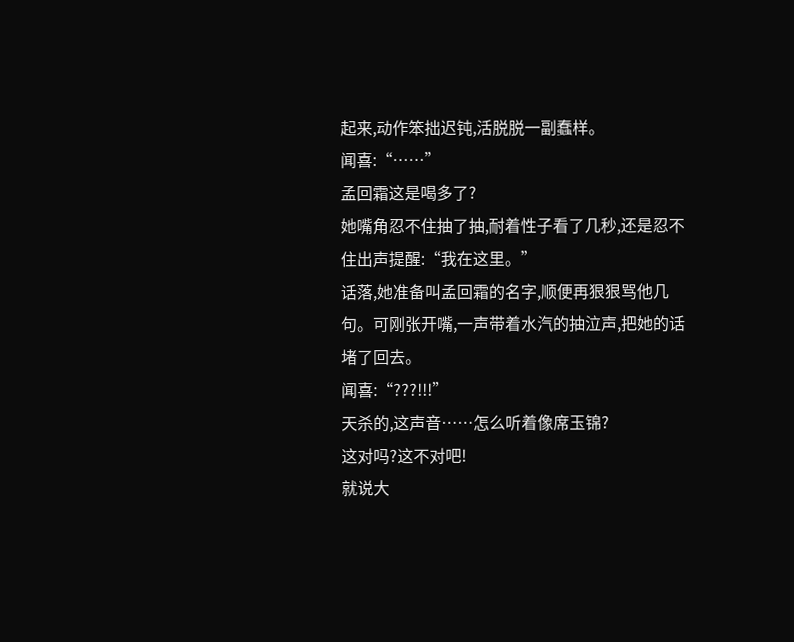起来,动作笨拙迟钝,活脱脱一副蠢样。
闻喜:“……”
孟回霜这是喝多了?
她嘴角忍不住抽了抽,耐着性子看了几秒,还是忍不住出声提醒:“我在这里。”
话落,她准备叫孟回霜的名字,顺便再狠狠骂他几句。可刚张开嘴,一声带着水汽的抽泣声,把她的话堵了回去。
闻喜:“???!!!”
天杀的,这声音……怎么听着像席玉锦?
这对吗?这不对吧!
就说大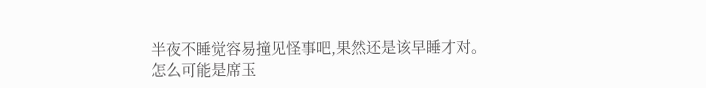半夜不睡觉容易撞见怪事吧,果然还是该早睡才对。
怎么可能是席玉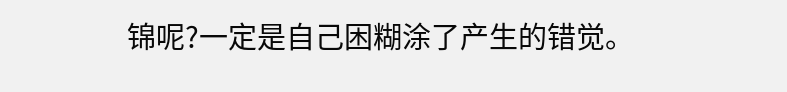锦呢?一定是自己困糊涂了产生的错觉。